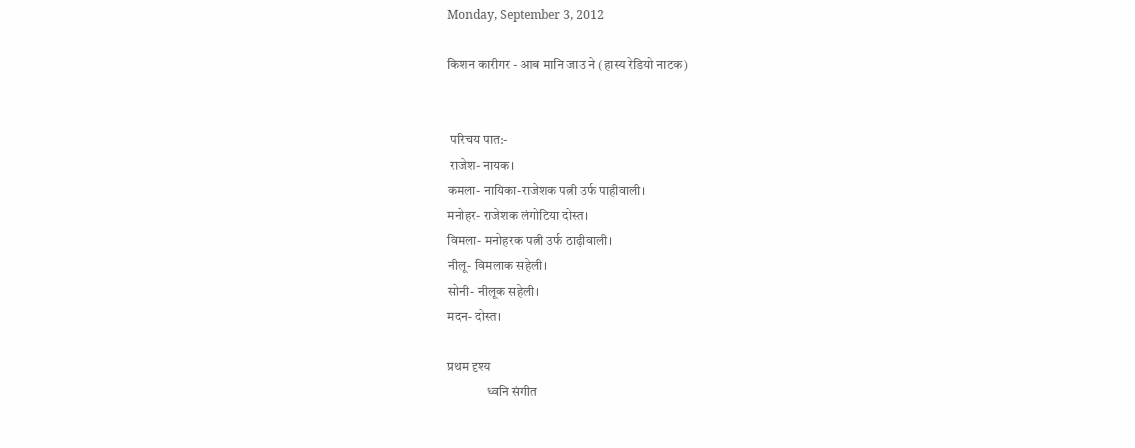Monday, September 3, 2012

किशन कारीगर - आब मानि जाउ ने (हास्य रेडियो नाटक)


 परिचय पात:-
 राजेश- नायक।
कमला- नायिका-राजेशक पत्नी उर्फ पाहीवाली।
मनोहर- राजेशक लंगोटिया दोस्त।
विमला- मनोहरक पत्नी उर्फ ठाढ़ीवाली।
नीलू- विमलाक सहेली।
सोनी- नीलूक सहेली।
मदन- दोस्त।

प्रथम दृश्य
               ध्वनि संगीत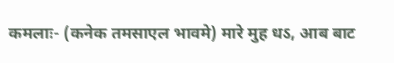कमलाः- (कनेक तमसाएल भावमे) मारे मुह धऽ, आब बाट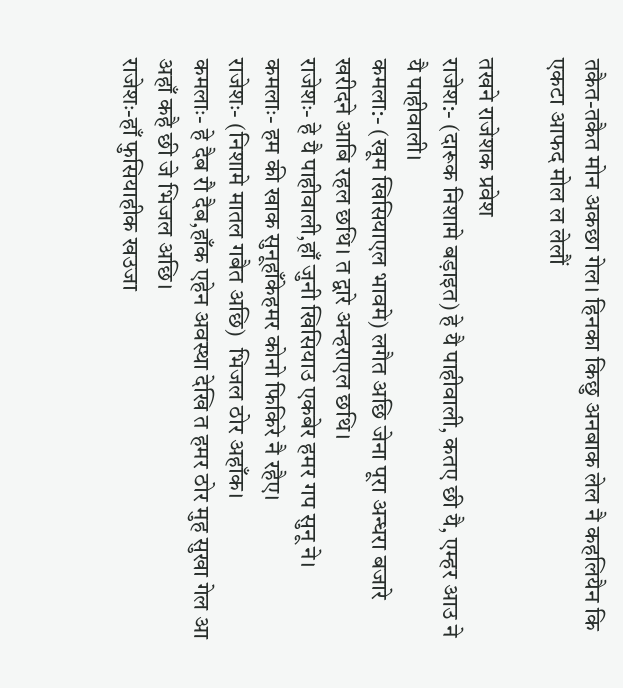तकैत-तकैत मोन अकछा गेल। हिनका किछु अनबाक लेल नै कहलियैन कि एकटा आफद मोल ल लेलौं

तखने राजेशक प्रवेश
राजेश:- (दारूक निशामे बड़ाइत) हे यै पाहीवाली, कतए छी यै, एम्हर आउ ने यै पाहीवाली।
कमला:- (खूम खिसियाएल भावमे) लगैत अछि जेना पूरा अन्धरा बजारे खरीदने आबि रहल छथि। त द्वारे अन्हराएल छथि।
राजेशः- हे यै पाहीवाली,हाँ जुनी खिसियाउ एकबेर हमर गप सुनू ने।
कमलाः- हम की खाक सुनूहाँकेहमर कोनो फिकिरे नै रहैए।
राजेशः- (निशामे मातल गबैत अछि)  भिजल ठोर अहाँक।
कमलाः- हे दैब रौ दैब,हाँक एहेन अवस्था देखि त हमर ठोर मुह सुखा गेल आ अहाँ कहै छी जे भिजल अछि।
राजेशः-हाँ फुसियाहीक खउजा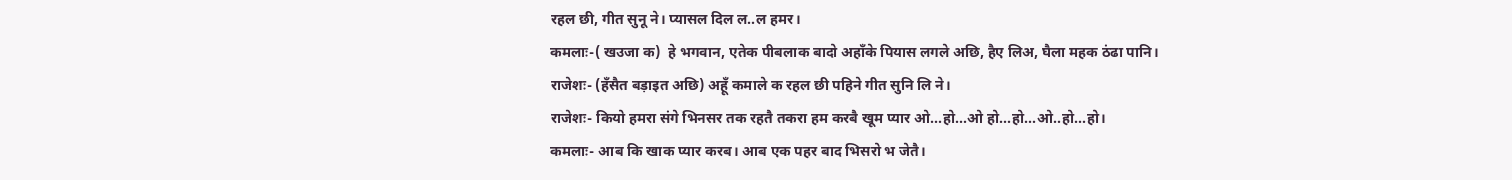रहल छी, गीत सुनू ने। प्यासल दिल ल..ल हमर।
कमलाः-( खउजा क)  हे भगवान, एतेक पीबलाक बादो अहाँके पियास लगले अछि, हैए लिअ, घैला महक ठंढा पानि।
राजेशः- (हँसैत बड़ाइत अछि) अहूँ कमाले क रहल छी पहिने गीत सुनि लि ने।
राजेशः- कियो हमरा संगे भिनसर तक रहतै तकरा हम करबै खूम प्यार ओ...हो...ओ हो...हो...ओ..हो...हो।
कमलाः- आब कि खाक प्यार करब। आब एक पहर बाद भिसरो भ जेतै।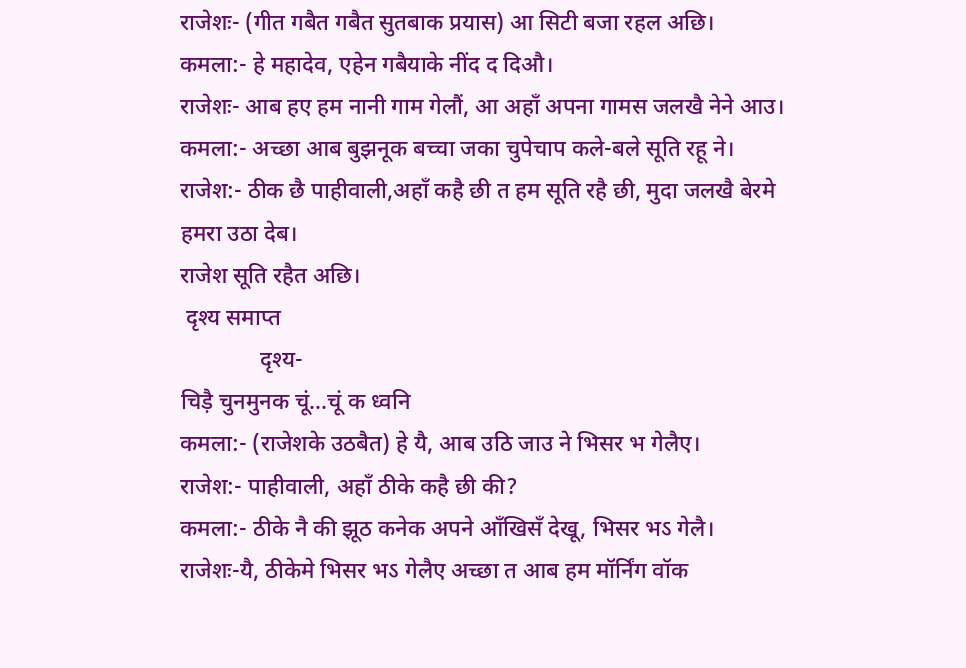राजेशः- (गीत गबैत गबैत सुतबाक प्रयास) आ सिटी बजा रहल अछि।
कमला:- हे महादेव, एहेन गबैयाके नींद द दिऔ।
राजेशः- आब हए हम नानी गाम गेलौं, आ अहाँ अपना गामस जलखै नेने आउ।
कमला:- अच्छा आब बुझनूक बच्चा जका चुपेचाप कले-बले सूति रहू ने।
राजेश:- ठीक छै पाहीवाली,अहॉं कहै छी त हम सूति रहै छी, मुदा जलखै बेरमे हमरा उठा देब।
राजेश सूति रहैत अछि।
 दृश्य समाप्त
              दृश्य-
चिड़ै चुनमुनक चूं...चूं क ध्वनि
कमला:- (राजेशके उठबैत) हे यै, आब उठि जाउ ने भिसर भ गेलैए।
राजेश:- पाहीवाली, अहॉं ठीके कहै छी की?
कमला:- ठीके नै की झूठ कनेक अपने आँखिसँ देखू, भिसर भऽ गेलै।
राजेशः-यै, ठीकेमे भिसर भऽ गेलैए अच्छा त आब हम मॉर्निंग वॉक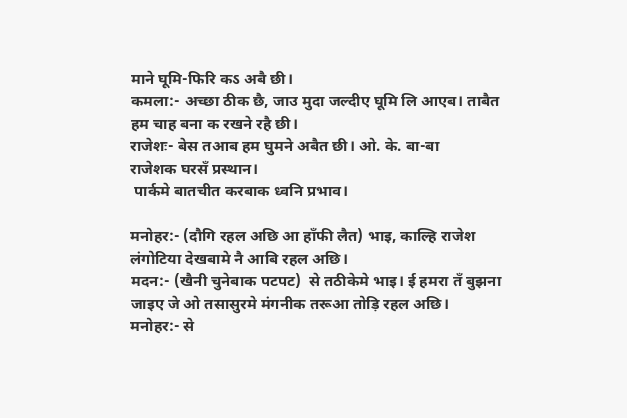माने घूमि-फिरि कऽ अबै छी।
कमला:- अच्छा ठीक छै, जाउ मुदा जल्दीए घूमि लि आएब। ताबैत हम चाह बना क रखने रहै छी।
राजेशः- बेस तआब हम घुमने अबैत छी। ओ. के. बा-बा
राजेशक घरसँ प्रस्थान।
 पार्कमे बातचीत करबाक ध्वनि प्रभाव।

मनोहर:- (दौगि रहल अछि आ हाँफी लैत) भाइ, काल्हि राजेश लंगोटिया देखबामे नै आबि रहल अछि।
मदन:- (खैनी चुनेबाक पटपट)  से तठीकेमे भाइ। ई हमरा तँ बुझना जाइए जे ओ तसासुरमे मंगनीक तरूआ तोड़ि रहल अछि।
मनोहर:- से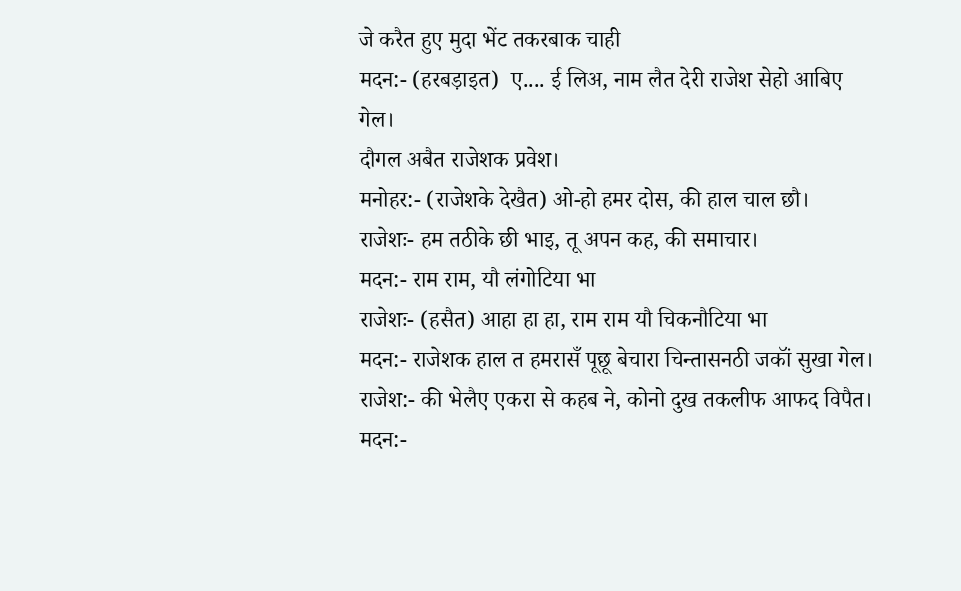जे करैत हुए मुदा भेंट तकरबाक चाही
मदन:- (हरबड़ाइत)  ए.... ई लिअ, नाम लैत देरी राजेश सेहो आबिए गेल।
दौगल अबैत राजेशक प्रवेश।
मनोहर:- (राजेशके देखैत) ओ-हो हमर दोस, की हाल चाल छौ।
राजेशः- हम तठीके छी भाइ, तू अपन कह, की समाचार।
मदन:- राम राम, यौ लंगोटिया भा
राजेशः- (हसैत) आहा हा हा, राम राम यौ चिकनौटिया भा
मदन:- राजेशक हाल त हमरासँ पूछू बेचारा चिन्तासनठी जकॉं सुखा गेल।
राजेश:- की भेलैए एकरा से कहब ने, कोनो दुख तकलीफ आफद विपैत।
मदन:-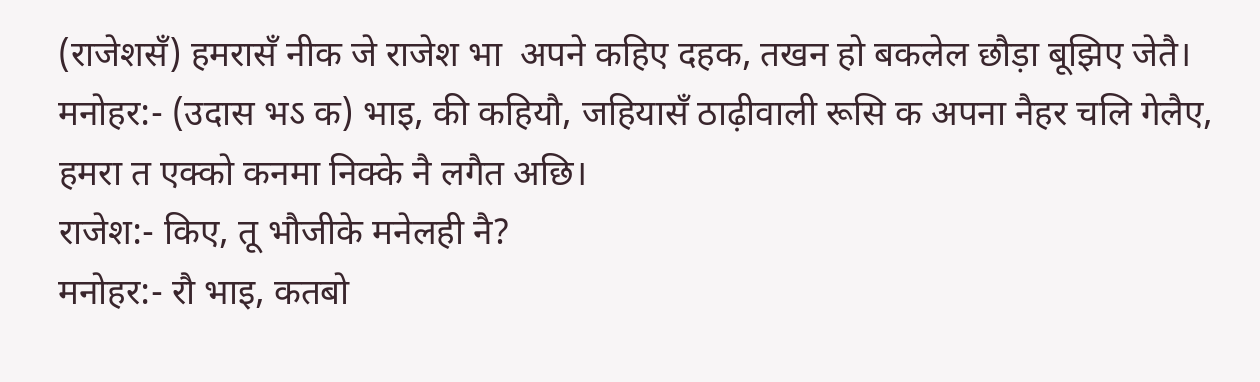(राजेशसँ) हमरासँ नीक जे राजेश भा  अपने कहिए दहक, तखन हो बकलेल छौड़ा बूझिए जेतै।
मनोहर:- (उदास भऽ क) भाइ, की कहियौ, जहियासँ ठाढ़ीवाली रूसि क अपना नैहर चलि गेलैए, हमरा त एक्को कनमा निक्के नै लगैत अछि।
राजेश:- किए, तू भौजीके मनेलही नै?
मनोहर:- रौ भाइ, कतबो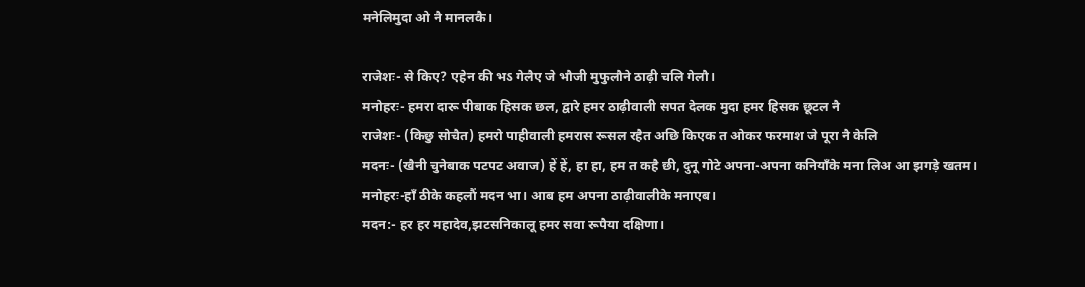मनेलिमुदा ओ नै मानलकै।

राजेशः- से किए? एहेन की भऽ गेलैए जे भौजी मुफुलौने ठाढ़ी चलि गेलौ।
मनोहरः- हमरा दारू पीबाक हिसक छल, द्वारे हमर ठाढ़ीवाली सपत देलक मुदा हमर हिसक छूटल नै
राजेशः- (किछु सोचैत) हमरो पाहीवाली हमरास रूसल रहैत अछि किएक त ओकर फरमाश जे पूरा नै केलि
मदनः- (खैनी चुनेबाक पटपट अवाज) हें हें, हा हा, हम त कहै छी, दुनू गोटे अपना-अपना कनियाँके मना लिअ आ झगड़े खतम।
मनोहरः-हाँ ठीके कहलौं मदन भा। आब हम अपना ठाढ़ीवालीके मनाएब।
मदन:- हर हर महादेव,झटसनिकालू हमर सवा रूपैया दक्षिणा।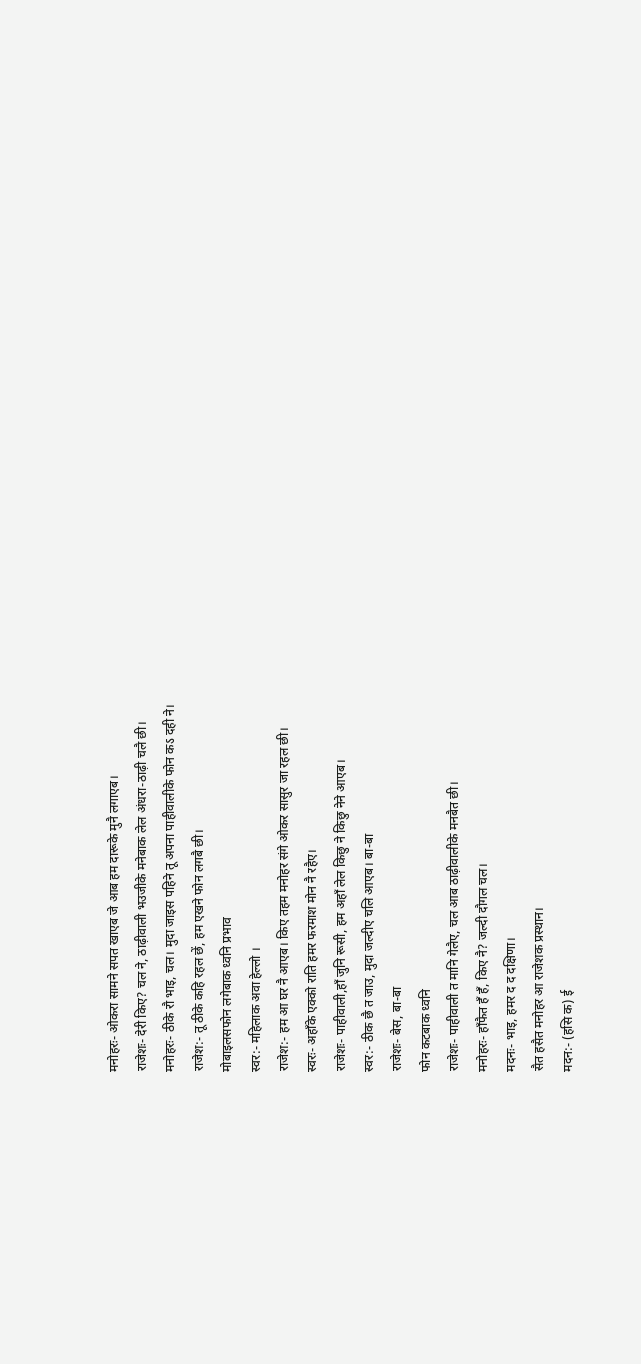मनोहरः- ओकरा सामने सपत खाएब जे आब हम दारूके मुनै लगाएब।
राजेशः- देरी किए? चल ने, ठाढ़ीवाली भउजीके मनेबाक लेल अंधरा-ठाढ़ी चलै छी।
मनोहरः- ठीके रौ भाइ, चल। मुदा जाइस पहिने तू अपना पाहीवालीके फोन कऽ दही ने।
राजेश:- तू ठीके कहि रहल छें, हम एखने फोन लगबै छी।
मोबाइलसफोन लगेबाक ध्वनि प्रभाव
स्वर:- महिलाक अवा हेल्लो ।
राजेश:- हम आ घर नै आएब। किए तहम मनोहर संगे ओकर सासुर जा रहल छी।
स्वरः- अहॉंके एक्को राति हमर फरमाश मोन नै रहैए।
राजेशः- पाहीवाली,हाँ जुनि रूसी, हम अहाँ लेल किछु ने किछु नेने आएब।
स्वर:- ठीक छै त जाउ, मुदा जल्दीए चलि आएब। बा-बा
राजेशः- बेस, बा-बा
फोन कटबाक ध्वनि
राजेशः- पाहीवाली त मानि गेलैए, चल आब ठाढ़ीवालीके मनबैत छी।
मनोहरः- हाँफैत हॅं हँ, किए नै? जल्दी दौगल चल।
मदनः- भाइ, हमर द द दक्षिणा।
सैत हसैत मनोहर आ राजेशक प्रस्थान।
मदन:- (हसि क) ई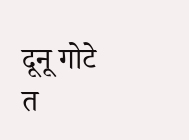दूनू गोटे त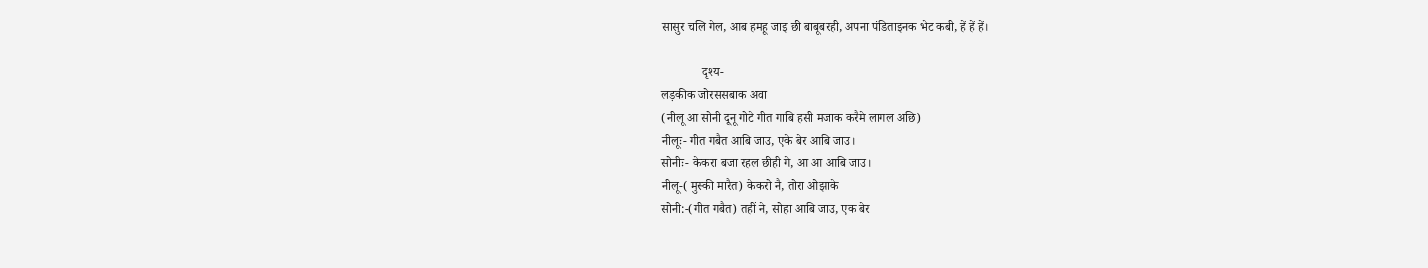सासुर चलि गेल, आब हमहू जाइ छी बाबूबरही, अपना पंडिताइनक भेट कबी, हें हें हें।

             दृश्य-
लड़कीक जोरससबाक अवा
(नीलू आ सोनी दूनू गोटे गीत गाबि हसी मजाक करैमे लागल अछि)
नीलूः- गीत गबैत आबि जाउ, एके बेर आबि जाउ।
सोनीः- केकरा बजा रहल छीही गे, आ आ आबि जाउ।
नीलू-( मुस्की मारैत) केकरो नै, तोरा ओझाके
सोनी:-(गीत गबैत) तहीं ने, सोहा आबि जाउ, एक बेर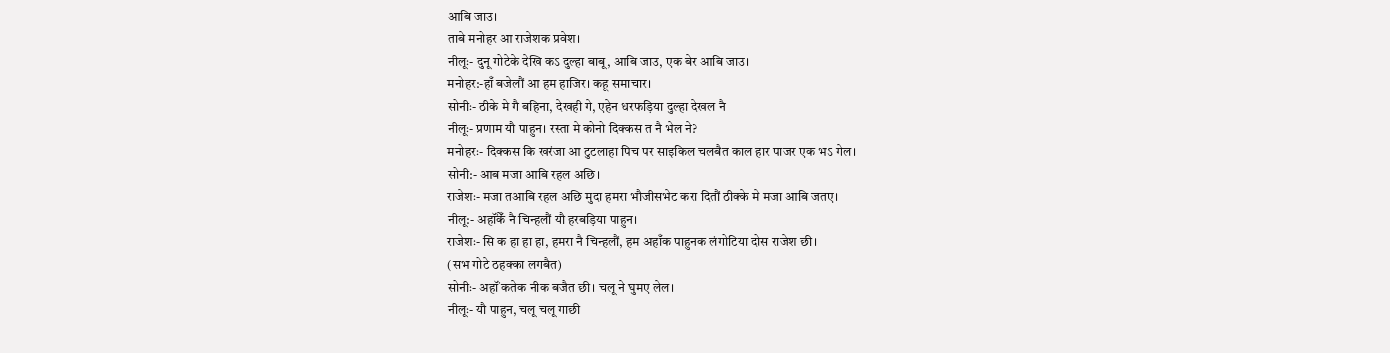आबि जाउ।
ताबे मनोहर आ राजेशक प्रवेश।
नीलूः- दुनू गोटेके देखि कऽ दुल्हा बाबू, आबि जाउ, एक बेर आबि जाउ।
मनोहर:-हाँ बजेलौं आ हम हाजिर। कहू समाचार।
सोनीः- ठीके मे गै बहिना, देखही गे, एहेन धरफड़िया दुल्हा देखल नै
नीलूः- प्रणाम यौ पाहुन। रस्ता मे कोनो दिक्कस त नै भेल ने?
मनोहरः- दिक्कस कि खरंजा आ टुटलाहा पिच पर साइकिल चलबैत काल हार पाजर एक भऽ गेल।
सोनी:- आब मजा आबि रहल अछि।
राजेशः- मजा तआबि रहल अछि मुदा हमरा भौजीसभेट करा दितौं ठीक्के मे मजा आबि जतए।
नीलू:- अहॉंकेँ नै चिन्हलौं यौ हरबड़िया पाहुन।
राजेशः- सि क हा हा हा, हमरा नै चिन्हलौं, हम अहाँक पाहुनक लंगोटिया दोस राजेश छी।
(सभ गोटे ठहक्का लगबैत)
सोनीः- अहॉं कतेक नीक बजैत छी। चलू ने घुमए लेल।
नीलूः- यौ पाहुन, चलू चलू गाछी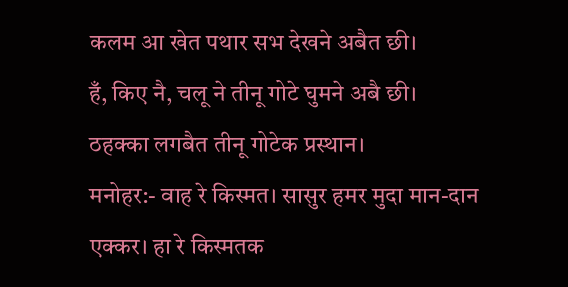कलम आ खेत पथार सभ देखने अबैत छी।
हँ, किए नै, चलू ने तीनू गोटे घुमने अबै छी।
ठहक्का लगबैत तीनू गोटेक प्रस्थान।
मनोहर:- वाह रे किस्मत। सासुर हमर मुदा मान-दान एक्कर। हा रे किस्मतक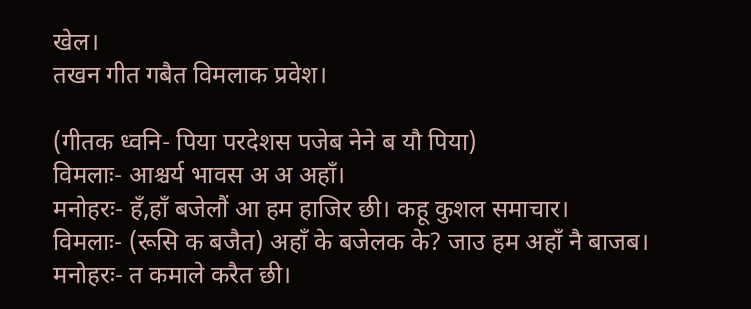खेल।
तखन गीत गबैत विमलाक प्रवेश।

(गीतक ध्वनि- पिया परदेशस पजेब नेने ब यौ पिया)
विमलाः- आश्चर्य भावस अ अ अहॉं।
मनोहरः- हँ,हाँ बजेलौं आ हम हाजिर छी। कहू कुशल समाचार।
विमलाः- (रूसि क बजैत) अहॉं के बजेलक के? जाउ हम अहाँ नै बाजब।
मनोहरः- त कमाले करैत छी।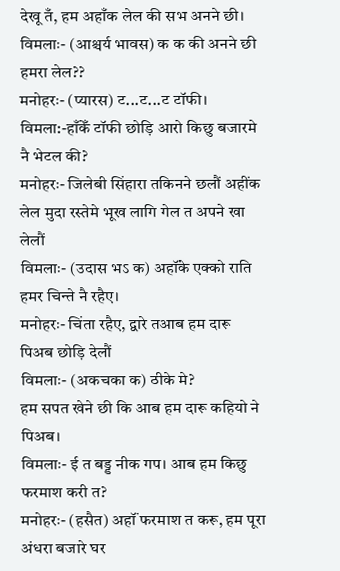देखू तँ, हम अहाँक लेल की सभ अनने छी।
विमलाः- (आश्चर्य भावस) क क की अनने छी हमरा लेल??
मनोहरः- (प्यारस) ट...ट...ट टॉफी।
विमला:-हाँकेँ टॉफी छोड़ि आरो किछु बजारमे नै भेटल की?
मनोहरः- जिलेबी सिंहारा तकिनने छलौं अहींक लेल मुदा रस्तेमे भूख लागि गेल त अपने खा लेलौं
विमलाः- (उदास भऽ क) अहॉंके एक्को राति हमर चिन्ते नै रहैए।
मनोहरः- चिंता रहैए, द्वारे तआब हम दारू पिअब छोड़ि देलौं
विमलाः- (अकचका क) ठीके मे?
हम सपत खेने छी कि आब हम दारू कहियो ने पिअब।
विमलाः- ई त बड्ड नीक गप। आब हम किछु फरमाश करी त?
मनोहरः- (हसैत) अहॉं फरमाश त करू, हम पूरा अंधरा बजारे घर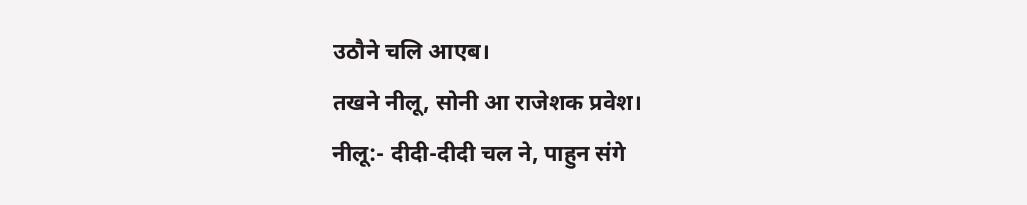उठौने चलि आएब।
तखने नीलू, सोनी आ राजेशक प्रवेश।
नीलू:- दीदी-दीदी चल ने, पाहुन संगे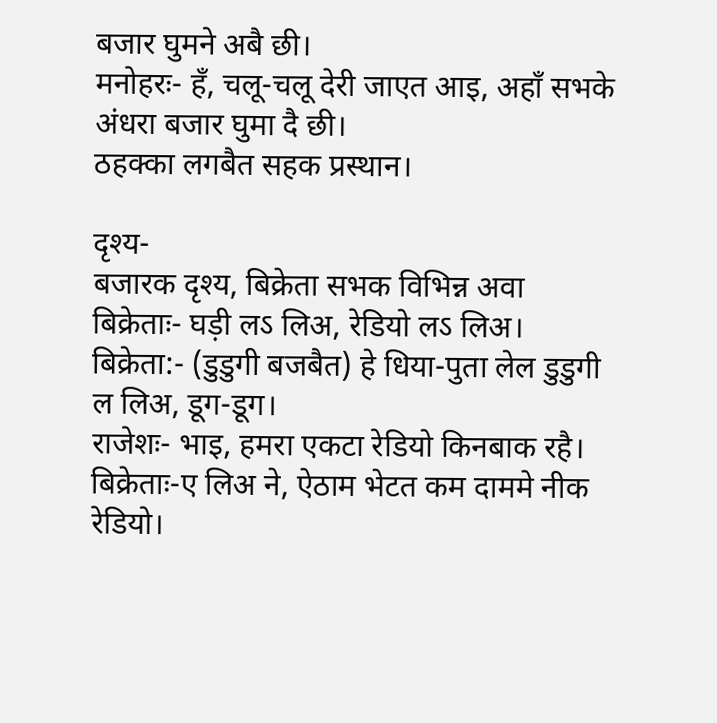बजार घुमने अबै छी।
मनोहरः- हँ, चलू-चलू देरी जाएत आइ, अहॉं सभके अंधरा बजार घुमा दै छी।
ठहक्का लगबैत सहक प्रस्थान।

दृश्य-
बजारक दृश्य, बिक्रेता सभक विभिन्न अवा
बिक्रेताः- घड़ी लऽ लिअ, रेडियो लऽ लिअ।
बिक्रेता:- (डुडुगी बजबैत) हे धिया-पुता लेल डुडुगी ल लिअ, डूग-डूग।
राजेशः- भाइ, हमरा एकटा रेडियो किनबाक रहै।
बिक्रेताः-ए लिअ ने, ऐठाम भेटत कम दाममे नीक रेडियो।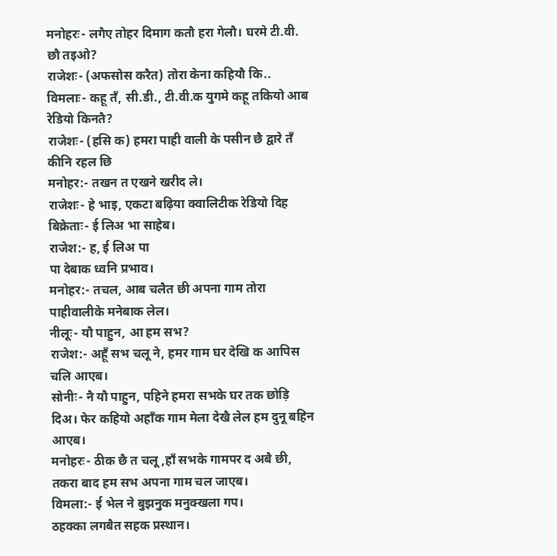मनोहरः- लगैए तोहर दिमाग कतौ हरा गेलौ। घरमे टी.वी. छौ तइओ?
राजेशः- (अफसोस करैत) तोरा केना कहियौ कि..
विमलाः- कहू तँ, सी.डी., टी.वी.क युगमे कहू तकियो आब रेडियो किनतै?
राजेशः- (हसि क) हमरा पाही वाली के पसीन छै द्वारे तँ कीनि रहल छि
मनोहर:- तखन त एखने खरीद ले।
राजेशः- हे भाइ, एकटा बढ़िया क्वालिटीक रेडियो दिह
बिक्रेताः- ई लिअ भा साहेब।
राजेश:- ह, ई लिअ पा
पा देबाक ध्वनि प्रभाव।
मनोहर:- तचल, आब चलैत छी अपना गाम तोरा पाहीवालीके मनेबाक लेल।
नीलूः- यौ पाहुन, आ हम सभ?
राजेश:- अहूँ सभ चलू ने, हमर गाम घर देखि क आपिस चलि आएब।
सोनीः- नै यौ पाहुन, पहिने हमरा सभके घर तक छोड़ि दिअ। फेर कहियो अहाँक गाम मेला देखै लेल हम दुनू बहिन आएब।
मनोहरः- ठीक छै त चलू,हाँ सभके गामपर द अबै छी, तकरा बाद हम सभ अपना गाम चल जाएब।
विमला:- ई भेल ने बुझनुक मनुक्खला गप।
ठहक्का लगबैत सहक प्रस्थान।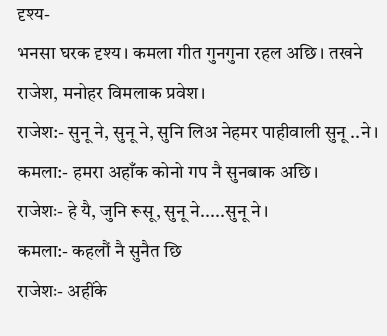दृश्य-
भनसा घरक दृश्य। कमला गीत गुनगुना रहल अछि। तखने राजेश, मनोहर विमलाक प्रवेश।
राजेश:- सुनू ने, सुनू ने, सुनि लिअ नेहमर पाहीवाली सुनू ..ने।
कमला:- हमरा अहाँक कोनो गप नै सुनबाक अछि।
राजेशः- हे यै, जुनि रूसू, सुनू ने.....सुनू ने।
कमला:- कहलौं नै सुनैत छि
राजेशः- अहींके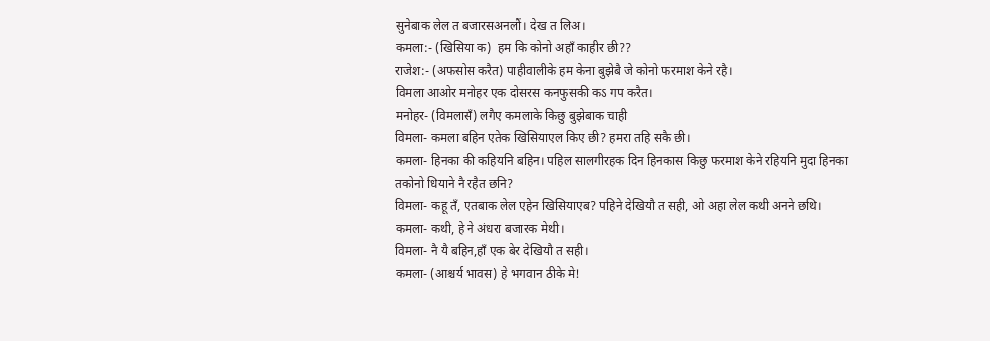सुनेबाक लेल त बजारसअनलौं। देख त लिअ।
कमला:- (खिसिया क)  हम कि कोनो अहॉं काहीर छी??
राजेश:- (अफसोस करैत) पाहीवालीके हम केना बुझेबै जे कोनो फरमाश केने रहै।
विमला आओर मनोहर एक दोसरस कनफुसकी कऽ गप करैत।
मनोहर- (विमलासँ) लगैए कमलाके किछु बुझेबाक चाही
विमला- कमला बहिन एतेक खिसियाएल किए छी? हमरा तहि सकै छी।
कमला- हिनका की कहियनि बहिन। पहिल सालगीरहक दिन हिनकास किछु फरमाश केने रहियनि मुदा हिनका तकोनो धियाने नै रहैत छनि?
विमला- कहू तँ, एतबाक लेल एहेन खिसियाएब? पहिने देखियौ त सही, ओ अहा लेल कथी अनने छथि।
कमला- कथी, हे ने अंधरा बजारक मेथी।
विमला- नै यै बहिन,हाँ एक बेर देखियौ त सही।
कमला- (आश्चर्य भावस) हे भगवान ठीके मे!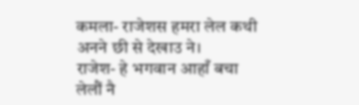कमला- राजेशस हमरा लेल कथी अनने छी से देखाउ ने।
राजेश- हे भगवान आहाँ बचा लेलौं नै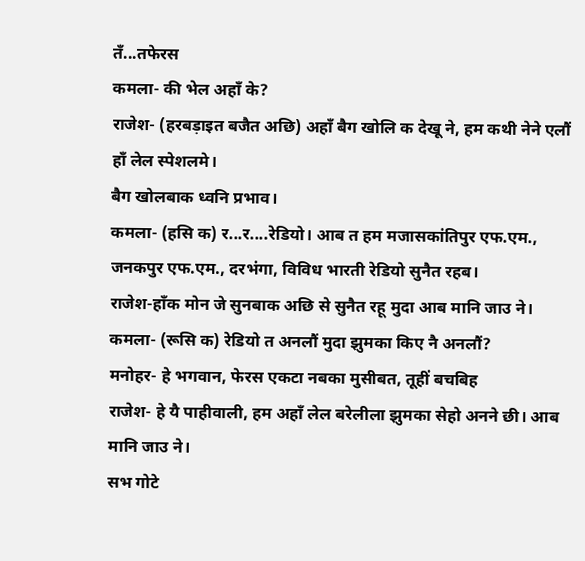तँ...तफेरस
कमला- की भेल अहाँ के?
राजेश- (हरबड़ाइत बजैत अछि) अहाँ बैग खोलि क देखू ने, हम कथी नेने एलौं हाँ लेल स्पेशलमे।
बैग खोलबाक ध्वनि प्रभाव।
कमला- (हसि क) र...र....रेडियो। आब त हम मजासकांतिपुर एफ.एम., जनकपुर एफ.एम., दरभंगा, विविध भारती रेडियो सुनैत रहब।
राजेश-हाँक मोन जे सुनबाक अछि से सुनैत रहू मुदा आब मानि जाउ ने।
कमला- (रूसि क) रेडियो त अनलौं मुदा झुमका किए नै अनलौं?
मनोहर- हे भगवान, फेरस एकटा नबका मुसीबत, तूहीं बचबिह
राजेश- हे यै पाहीवाली, हम अहॉं लेल बरेलीला झुमका सेहो अनने छी। आब मानि जाउ ने।
सभ गोटे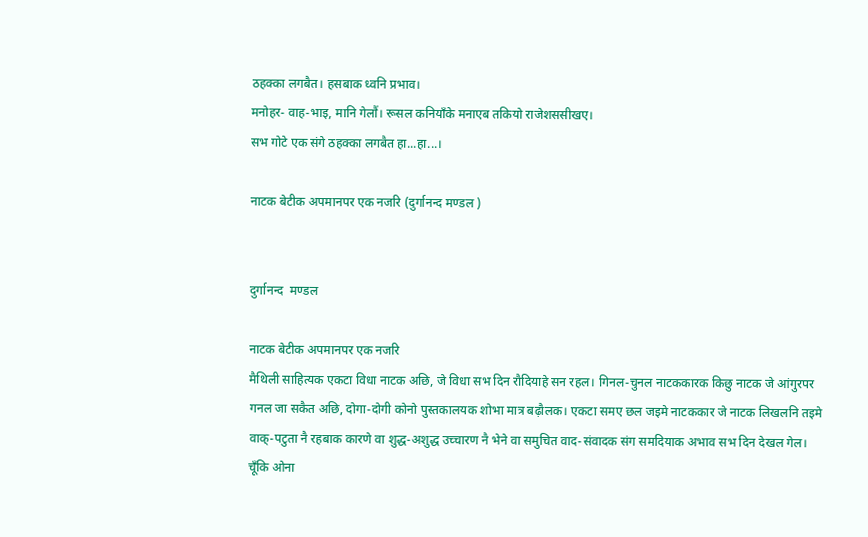ठहक्का लगबैत। हसबाक ध्वनि प्रभाव।
मनोहर- वाह-भाइ, मानि गेलौं। रूसल कनियॉंके मनाएब तकियो राजेशससीखए।
सभ गोटे एक संगे ठहक्का लगबैत हा...हा...।

नाटक बेटीक अपमानपर एक नजरि (दुर्गानन्‍द मण्डल )


दुर्गानन्द  मण्डल

नाटक बेटीक अपमानपर एक नजरि‍
मैथि‍ली साहि‍त्यक एकटा वि‍धा नाटक अछि‍, जे वि‍धा सभ दि‍न रौदि‍याहे सन रहल। गि‍नल-चुनल नाटककारक कि‍छु नाटक जे आंगुरपर गनल जा सकैत अछि‍, दोगा-दोगी कोनो पुस्तकालयक शोभा मात्र बढ़ौलक। एकटा समए छल जइमे नाटककार जे नाटक लि‍खलनि‍ तइमे वाक्-पटुता नै रहबाक कारणे वा शुद्ध-अशुद्ध उच्चारण नै भेने वा समुचि‍त वाद-संवादक संग समदि‍याक अभाव सभ दि‍न देखल गेल। चूँकि‍ ओना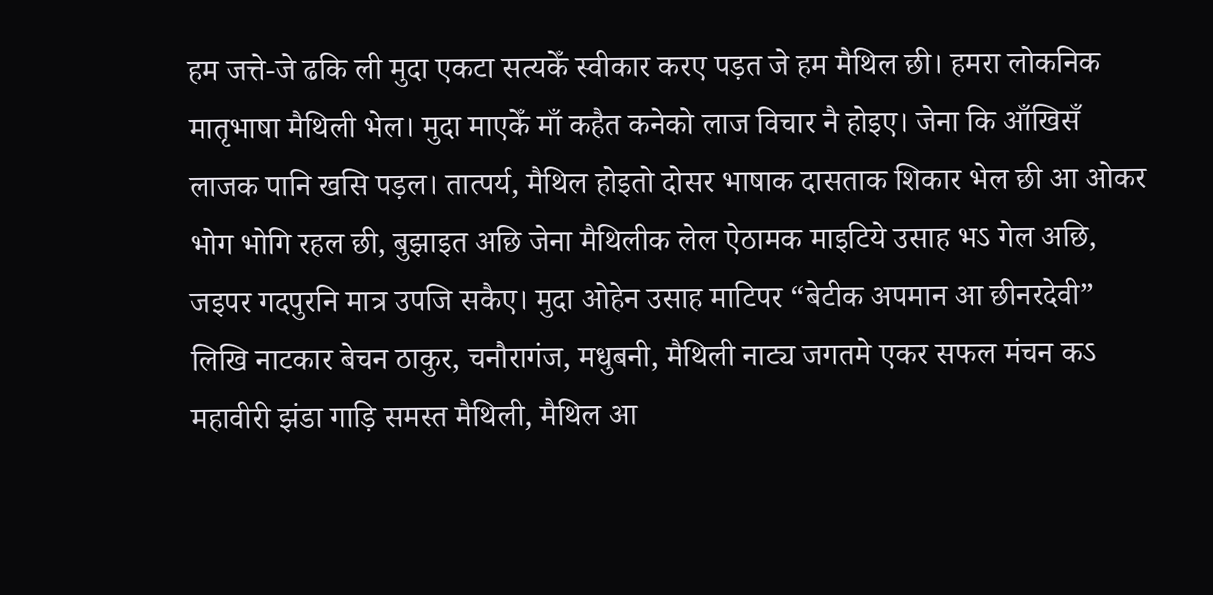हम जत्ते-जे ढकि‍ ली मुदा एकटा सत्यकेँ स्वीकार करए पड़त जे हम मैथि‍ल छी। हमरा लोकनि‍क मातृभाषा मैथि‍ली भेल। मुदा माएकेँ माँ कहैत कनेको लाज वि‍चार नै होइए। जेना कि‍ आँखि‍सँ लाजक पानि‍ खसि‍ पड़ल। तात्पर्य, मैथि‍ल होइतो दोसर भाषाक दासताक शि‍कार भेल छी आ ओकर भोग भोगि‍ रहल छी, बुझाइत अछि‍ जेना मैथि‍लीक लेल ऐठामक माइटि‍ये उसाह भऽ गेल अछि‍, जइपर गदपुरनि‍ मात्र उपजि‍ सकैए। मुदा ओहेन उसाह माटि‍पर “बेटीक अपमान आ छीनरदेवी” लि‍खि‍ नाटकार बेचन ठाकुर, चनौरागंज, मधुबनी, मैथि‍ली नाट्य जगतमे एकर सफल मंचन कऽ महावीरी झंडा गाड़ि‍ समस्त मैथि‍ली, मैथि‍ल आ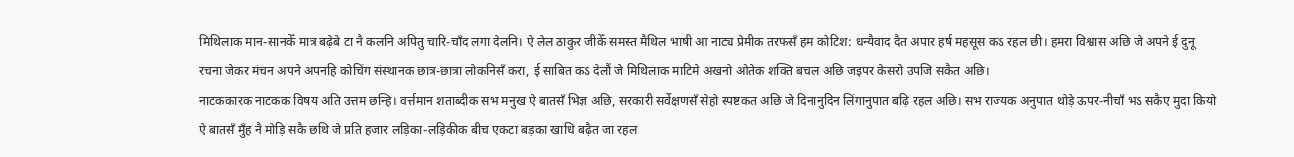मि‍थि‍लाक मान-सानकेँ मात्र बढ़ेबे टा नै कलनि‍ अपि‍तु चारि‍-चाँद लगा देलनि‍। ऐ लेल ठाकुर जीकेँ समस्त मैथि‍ल भाषी आ नाट्य प्रेमीक तरफसँ हम कोटिश: धन्यैवाद दैत अपार हर्ष महसूस कऽ रहल छी। हमरा वि‍श्वास अछि‍ जे अपने ई दुनू रचना जेकर मंचन अपने अपनहि‍ कोचि‍ंग संस्थानक छात्र-छात्रा लोकनि‍सँ करा, ई साबि‍त कऽ देलौं जे मि‍थि‍लाक माटिमे‍ अखनो ओतेक शक्ति बचल अछि‍ जइपर केसरो उपजि‍ सकैत अछि‍।
नाटककारक नाटकक वि‍षय अति‍ उत्तम छन्हि। वर्त्तमान शताब्दीक सभ मनुख ऐ बातसँ भि‍ज्ञ अछि‍, सरकारी सर्वेक्षणसँ सेहो स्पष्टकत अछि‍ जे दि‍नानुदि‍न लि‍ंगानुपात बढ़ि‍ रहल अछि‍। सभ राज्यक अनुपात थोड़े ऊपर-नीचाँ भऽ सकैए मुदा कि‍यो ऐ बातसँ मुँह नै मोड़ि‍ सकै छथि‍ जे प्रति‍ हजार लड़ि‍का-लड़ि‍कीक बीच एकटा बड़का खाधि‍ बढ़ैत जा रहल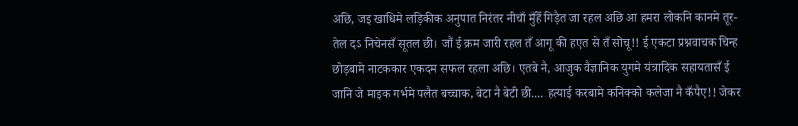अछि, जइ खाधि‍मे लड़ि‍कीक अनुपात नि‍रंतर नीचाँ मुँहेँ गि‍ड़ैत जा रहल अछि‍ आ हमरा लोकनि‍ कानमे तूर-तेल दऽ नि‍चेनसँ सूतल छी। जौं ई क्रम जारी रहल तँ आगू की हएत से तँ सोचू!! ई एकटा प्रश्नवाचक चि‍न्ह छोड़बामे नाटककार एकदम सफल रहला अछि‍। एतबे नै, आजुक वैज्ञानि‍क युगमे यंत्रादि‍क सहायतासँ ई जानि‍ जे माइक गर्भमे पलैत बच्चाक, बेटा नै बेटी छी.... हत्याई करबामे कनि‍क्को कलेजा नै कँपैए!! जेकर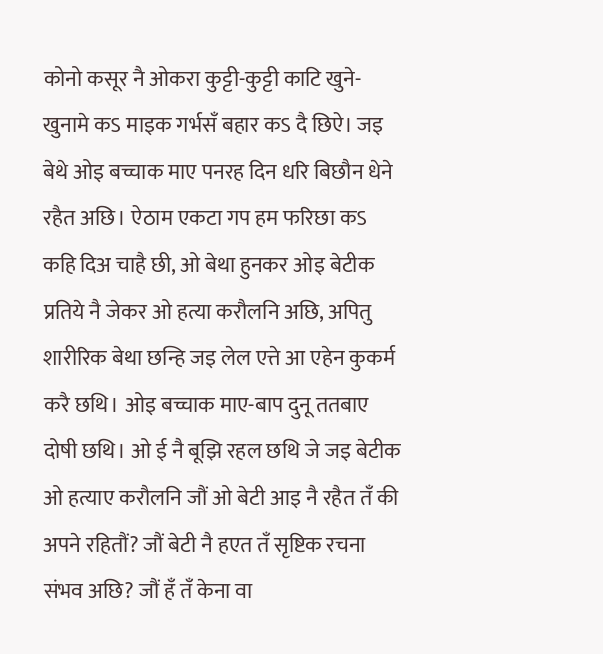कोनो कसूर नै ओकरा कुट्टी-कुट्टी काटि‍ खुने-खुनामे कऽ माइक गर्भसँ बहार कऽ दै छि‍ऐ। जइ बेथे ओइ बच्चाक माए पनरह दि‍न धरि‍ बि‍छौन धेने रहैत अछि‍। ऐठाम एकटा गप हम फरिछा कऽ कहि‍ दि‍अ चाहै छी, ओ बेथा हुनकर ओइ बेटीक प्रति‍ये नै जेकर ओ हत्या करौलनि‍ अछि, अपि‍तु शारीरि‍क बेथा छन्हि जइ लेल एत्ते आ एहेन कुकर्म करै छथि‍। ओइ बच्चाक माए-बाप दुनू ततबाए दोषी छथि‍। ओ ई नै बूझि‍ रहल छथि‍ जे जइ बेटीक ओ हत्याए करौलनि‍ जौं ओ बेटी आइ नै रहैत तँ की अपने रहि‍तौं? जौं बेटी नै हएत तँ सृष्टिक रचना संभव अछि‍? जौं हँ तँ केना वा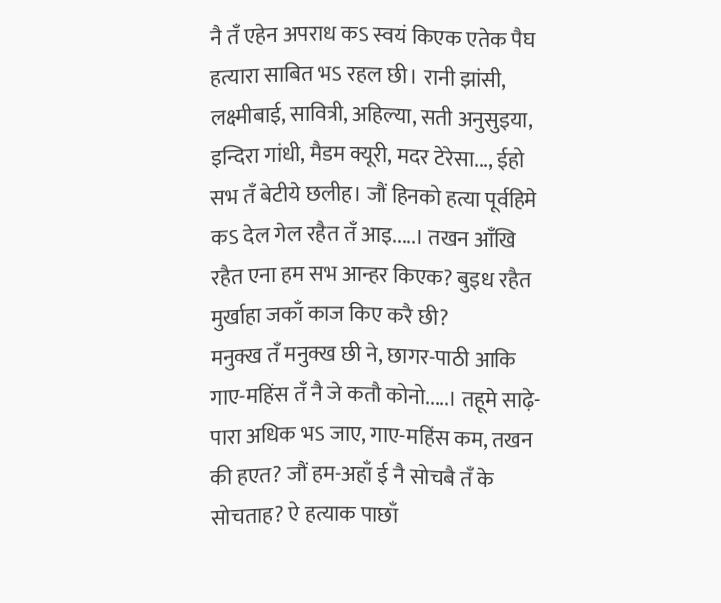नै तँ एहेन अपराध कऽ स्वयं कि‍एक एतेक पैघ हत्यारा साबि‍त भऽ रहल छी। रानी झांसी, लक्ष्मीबाई, सावि‍त्री, अहि‍ल्या, सती अनुसुइया, इन्दि‍रा गांधी, मैडम क्यूरी, मदर टेरेसा..., ईहो सभ तँ बेटी‍ये छलीह। जौं हि‍नको हत्या पूर्वहि‍मे कऽ देल गेल रहैत तँ आइ.....। तखन आँखि‍ रहैत एना हम सभ आन्हर कि‍एक? बुइध‍ रहैत मुर्खाहा जकाँ काज कि‍ए करै छी?
मनुक्ख तँ मनुक्ख छी ने, छागर-पाठी आकि‍ गाए-महि‍ंस तँ नै जे कतौ कोनो.....। तहूमे साढ़े-पारा अधि‍क भऽ जाए, गाए-महि‍ंस कम, तखन की हएत? जौं हम-अहाँ ई नै सोचबै तँ के सोचताह? ऐ हत्याक पाछाँ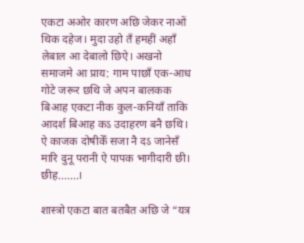एकटा अओर कारण अछि‍ जेकर नाओं थि‍क दहेज। मुदा उहो तँ हमहीं अहाँ लेबाल आ देबालो छि‍ऐ। अखनो समाजमे आ प्राय: गाम पाछाँ एक-आध गोटे जरूर छथि‍ जे अपन बालकक बि‍आह एकटा नीक कुल-कनि‍याँ ताकि‍ आदर्श बि‍आह कऽ उदाहरण बनै छथि‍। ऐ काजक दोषीकेँ सजा नै दऽ जानेसँ मारि‍ दुनू परानी ऐ पापक भागीदारी छी। छीह.......।

शास्त्रो एकटा बात बतबैत अछि‍ जे “यत्र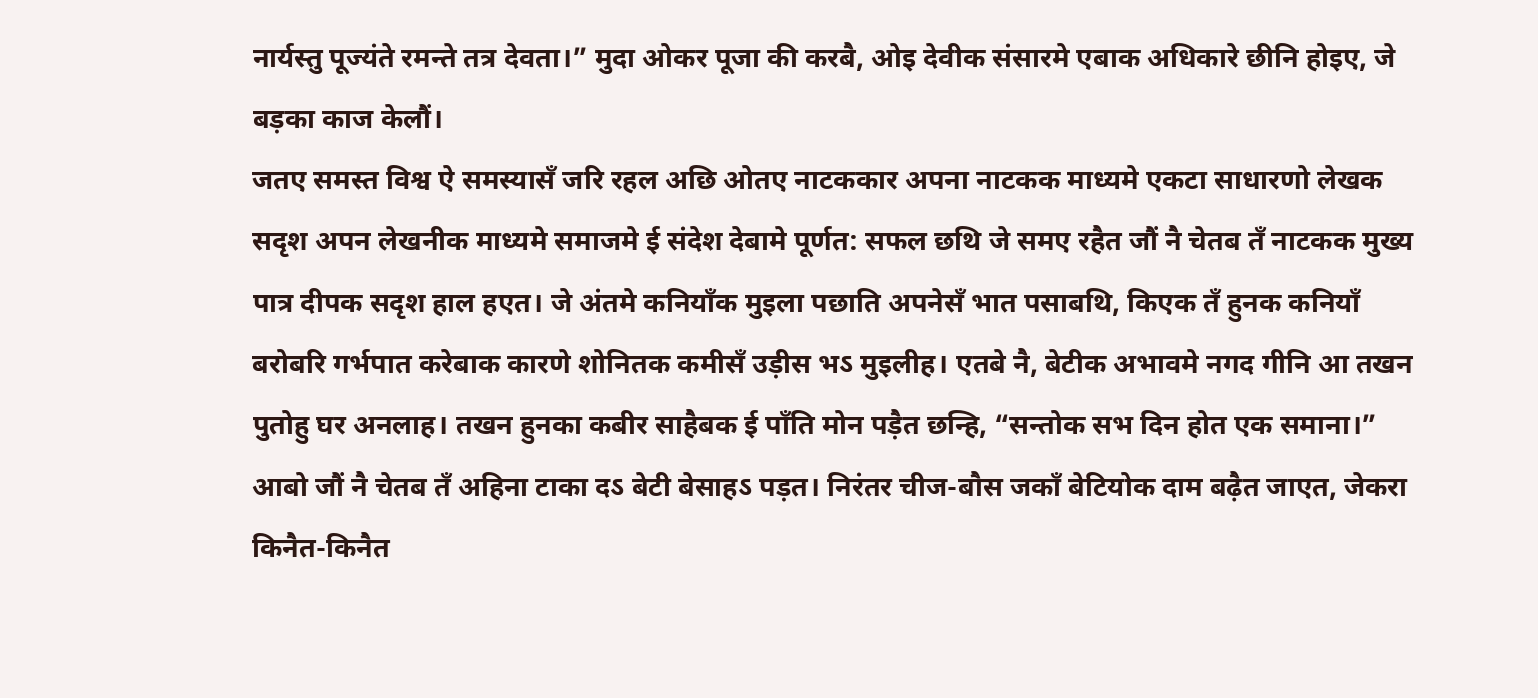नार्यस्तु पूज्यंते रमन्ते तत्र देवता।” मुदा ओकर पूजा की करबै, ओइ देवीक संसारमे एबाक अधि‍कारे छीनि‍ होइए, जे बड़का काज केलौं।
जतए समस्त वि‍श्व ऐ समस्यासँ जरि‍‍ रहल अछि‍ ओतए नाटककार अपना नाटकक माध्यमे एकटा साधारणो लेखक सदृश अपन लेखनीक माध्यमे समाजमे ई संदेश देबामे पूर्णत: सफल छथि‍ जे समए रहैत जौं नै चेतब तँ नाटकक मुख्य पात्र दीपक सदृश हाल हएत। जे अंतमे कनि‍याँक मुइला पछाति‍ अपनेसँ भात पसाबथि‍, कि‍एक तँ हुनक कनि‍याँ बरोबरि‍ गर्भपात करेबाक कारणे शोनि‍तक कमीसँ उड़ीस भऽ मुइलीह। एतबे नै, बेटीक अभावमे नगद गीनि‍ आ तखन पुतोहु घर अनलाह। तखन हुनका कबीर साहैबक ई पाँति‍ मोन पड़ैत छन्हि, “सन्तोक सभ दि‍न होत एक समाना।” आबो जौं नै चेतब तँ अहि‍ना टाका दऽ बेटी बेसाहऽ पड़त। नि‍रंतर चीज-बौस जकाँ बेटि‍योक दाम बढ़ैत जाएत, जेकरा कि‍नैत-कि‍नैत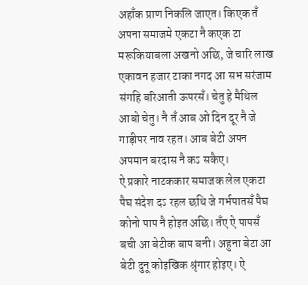अहाँक प्राण नि‍कलि‍ जाएत। कि‍एक तँ अपना समाजमे एकटा नै कएक टा मरूकि‍याबला अखनो अछि, जे चारि‍ लाख एकावन हजार टाका नगद आ सभ सरंजाम संगहि‍ बरि‍आती ऊपरसँ। चेतु हे मैथि‍ल आबो चेतु। नै तँ आब ओ दि‍न दूर नै जे गाड़ीपर नाव रहत। आब बेटी अपन अपमान बरदास नै कऽ सकैए।
ऐ प्रकारे नाटककार समाजक लेल एकटा पैघ संदेश दऽ रहल छथि‍ जे गर्भपातसँ पैघ कोनो पाप नै होइत अछि‍। तँए ऐ पापसँ बची आ बेटीक बाप बनी। अहुना बेटा आ बेटी दुनू कोइखि‍क श्रृंगार होइए। ऐ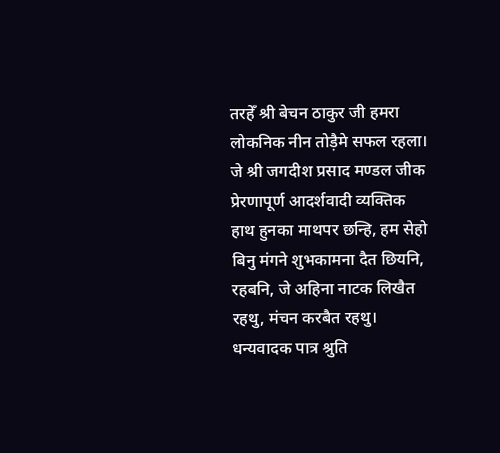तरहेँ श्री बेचन ठाकुर जी हमरा लोकनि‍क नीन तोड़ैमे सफल रहला। जे श्री जगदीश प्रसाद मण्डल जीक प्रेरणापूर्ण आदर्शवादी व्यक्तिक हाथ हुनका माथपर छन्हि, हम सेहो बि‍नु मंगने शुभकामना दैत छि‍यनि‍, रहबनि‍, जे अहि‍ना नाटक लि‍खैत रहथु, मंचन करबैत रहथु। धन्यवादक पात्र श्रुति‍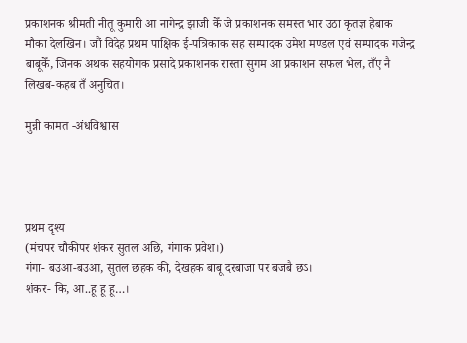प्रकाशनक श्रीमती नीतू कुमारी आ नागेन्द्र झाजी केँ जे प्रकाशनक समस्त भार उठा कृतज्ञ हेबाक मौका देलखि‍न। जौं वि‍देह प्रथम पाक्षि‍क ई-पत्रि‍काक सह सम्पादक उमेश मण्डल एवं सम्पादक गजेन्द्र बाबूकेँ, जि‍नक अथक सहयोगक प्रसादे प्रकाशनक रास्ता सुगम आ प्रकाशन सफल भेल, तँए नै लि‍खब-कहब तँ अनुचि‍त।

मुन्नी कामत -अंधविश्वास




प्रथम दृश्य
(मंचपर चौकीपर शंकर सुतल अछि, गंगाक प्रवेश।)
गंगा- बउआ-बउआ, सुतल छहक की, देखहक बाबू दरबाजा पर बजबै छऽ।
शंकर- कि, आ..हू हू हू…।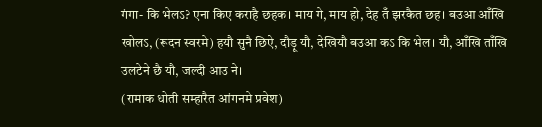गंगा- कि भेलऽ? एना किए कराहै छहक। माय गे, माय हो, देह तँ झरकैत छह। बउआ आँखि खोलऽ, (रूदन स्वरमे) हयौ सुनै छिऐ, दौड़ू यौ, देखियौ बउआ कऽ कि भेल। यौ, आँखि ताँखि उलटेने छै यौ, जल्दी आउ ने।
(रामाक धोती सम्हारैत आंगनमे प्रवेश)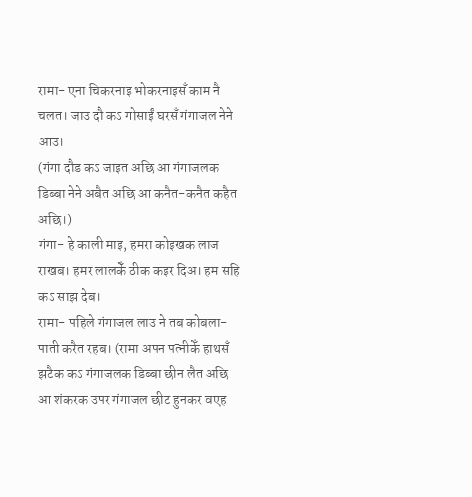रामा- एना चिकरनाइ भोकरनाइसँ काम नै चलत। जाउ दौ कऽ गोसाईं घरसँ गंगाजल नेने आउ।
(गंगा दौड कऽ जाइत अछि आ गंगाजलक डिब्बा नेने अबैत अछि आ कनैत-कनैत कहैत अछि।)
गंगा- हे काली माइ, हमरा कोइखक लाज राखब। हमर लालकेँ ठीक कइर दिअ। हम सहि कऽ साझ देब।
रामा- पहिले गंगाजल लाउ ने तब कोबला-पाती करैत रहब। (रामा अपन पत्नीकेँ हाथसँ झटैक कऽ गंगाजलक डिब्बा छीन लैत अछि आ शंकरक उपर गंगाजल छीट हुनकर वएह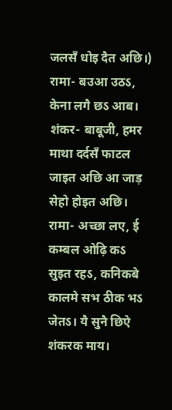जलसँ धोइ दैत अछि।)
रामा- बउआ उठऽ, केना लगै छऽ आब।
शंकर- बाबूजी, हमर माथा दर्दसँ फाटल जाइत अछि आ जाड़ सेहो होइत अछि।
रामा- अच्छा लए, ई कम्बल ओढ़ि कऽ सुइत रहऽ, कनिकबे कालमे सभ ठीक भऽ जेतऽ। यै सुनै छिऐ शंकरक माय।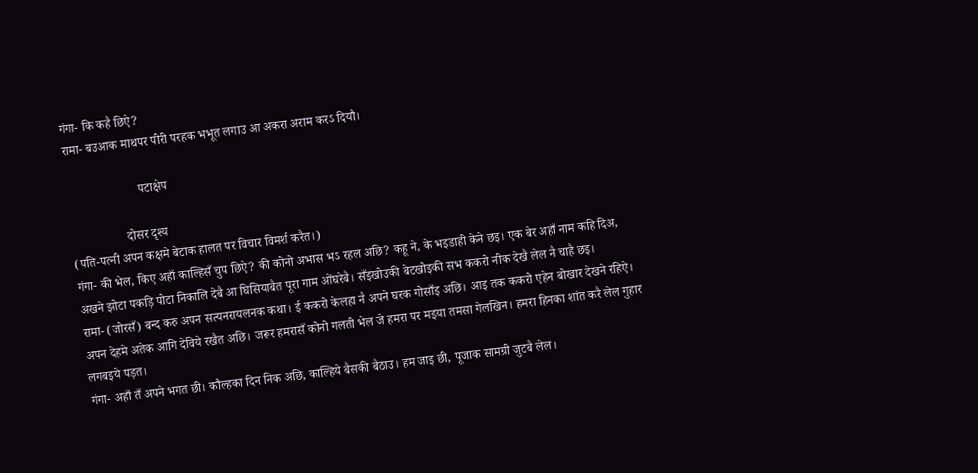गंगा- कि कहै छिऐ?
रामा- बउआक माथपर पीरी परहक भभूत लगाउ आ अकरा अराम करऽ दियौ।

                       पटाक्षेप

                  दोसर दृश्य
(पति-पत्नी अपन कक्षमे बेटाक हालत पर विचार विमर्श करैत।)
गंगा- की भेल, किए अहाँ काल्हिसँ चुप छिऐ? की कोनो अभास भऽ रहल अछि? कहू ने, के भइडाही केने छइ। एक बेर अहाँ नाम कहि दिअ, अखने झोटा पकड़ि पोटा निकालि देबै आ घिसियाबैत पूरा गाम ओंघरेबै। सँइखोउकी बेटखोइकी सभ ककरो नीक देखै लेल नै चाहै छइ।
रामा- (जोरसँ) बन्द करु अपन सत्यनरायलनक कथा। ई ककरो केलहा नै अपने घरक गोसाँइ अछि। आइ तक ककरो एहेन बोखार देखने रहिऐ। अपन देहमे अतेक आगि देविये रखैत अछि। जरूर हमरासँ कोनो गलती भेल जे हमरा पर मइया तमसा गेलखिन। हमरा हिनका शांत करै लेल गुहार लगबइये पड़त।
गंगा- अहाँ तँ अपने भगत छी। कौल्हका दिन निक अछि, काल्हिये बैसकी बैठाउ। हम जाइ छी, पूजाक सामग्री जुटबै लेल।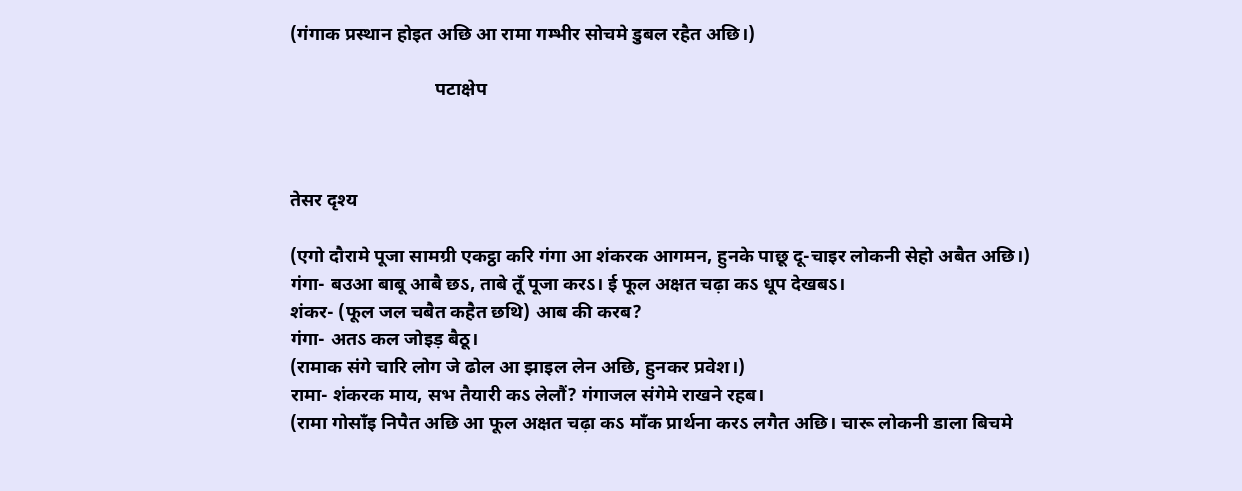(गंगाक प्रस्थान होइत अछि आ रामा गम्भीर सोचमे डुबल रहैत अछि।)

                               पटाक्षेप



तेसर दृश्य

(एगो दौरामे पूजा सामग्री एकट्ठा करि गंगा आ शंकरक आगमन, हुनके पाछू दू-चाइर लोकनी सेहो अबैत अछि।)
गंगा- बउआ बाबू आबै छऽ, ताबे तूँ पूजा करऽ। ई फूल अक्षत चढ़ा कऽ धूप देखबऽ।
शंकर- (फूल जल चबैत कहैत छथि) आब की करब?
गंगा- अतऽ कल जोइड़ बैठू।
(रामाक संगे चारि लोग जे ढोल आ झाइल लेन अछि, हुनकर प्रवेश।)
रामा- शंकरक माय, सभ तैयारी कऽ लेलौं? गंगाजल संगेमे राखने रहब।
(रामा गोसाँइ निपैत अछि आ फूल अक्षत चढ़ा कऽ माँक प्रार्थना करऽ लगैत अछि। चारू लोकनी डाला बिचमे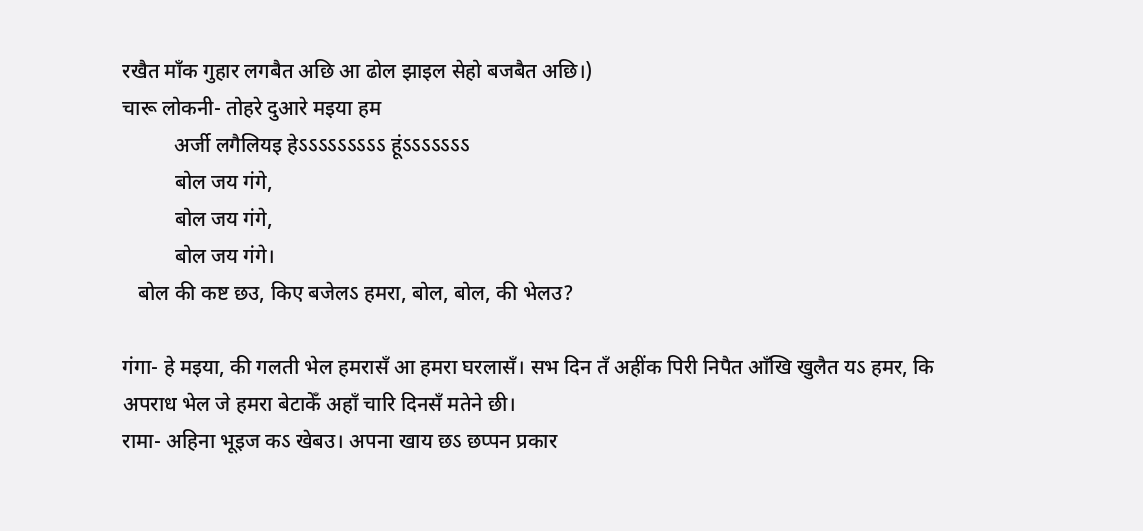रखैत माँक गुहार लगबैत अछि आ ढोल झाइल सेहो बजबैत अछि।)
चारू लोकनी- तोहरे दुआरे मइया हम
          अर्जी लगैलियइ हेऽऽऽऽऽऽऽऽऽ हूंऽऽऽऽऽऽऽ
          बोल जय गंगे,
          बोल जय गंगे,
          बोल जय गंगे।
   बोल की कष्ट छउ, किए बजेलऽ हमरा, बोल, बोल, की भेलउ?

गंगा- हे मइया, की गलती भेल हमरासँ आ हमरा घरलासँ। सभ दिन तँ अहींक पिरी निपैत आँखि खुलैत यऽ हमर, कि अपराध भेल जे हमरा बेटाकेँ अहाँ चारि दिनसँ मतेने छी।
रामा- अहिना भूइज कऽ खेबउ। अपना खाय छऽ छप्पन प्रकार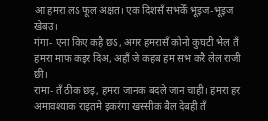आ हमरा लऽ फूल अक्षत। एक दिशसँ सभकेँ भूइज-भूइज खेबउ।
गंगा- एना किए कहै छऽ, अगर हमरासँ कोनो कुघटी भेल तँ हमरा माफ कइर दिअ, अहाँ जे कहब हम सभ करै लेल राजी छी।
रामा- तँ ठीक छइ, हमरा जानक बदले जान चाही। हमरा हर अमावश्याक राइतमे इकरंगा खस्सीक बैल देबही तँ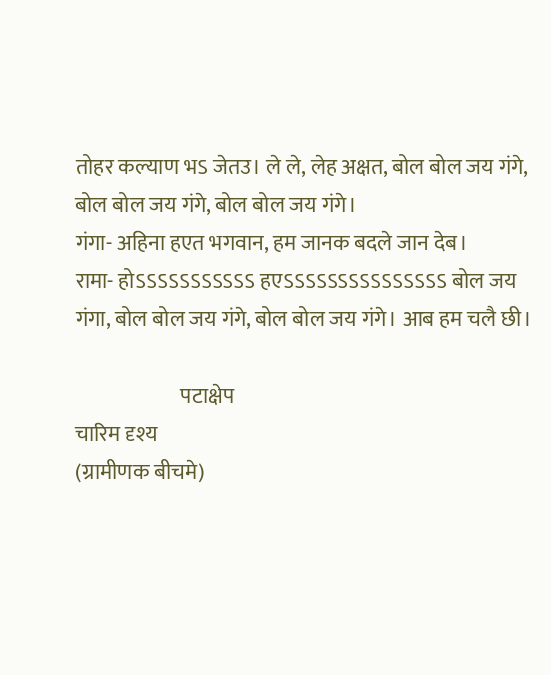तोहर कल्याण भऽ जेतउ। ले ले, लेह अक्षत, बोल बोल जय गंगे, बोल बोल जय गंगे, बोल बोल जय गंगे।
गंगा- अहिना हएत भगवान, हम जानक बदले जान देब।
रामा- होऽऽऽऽऽऽऽऽऽऽऽ हएऽऽऽऽऽऽऽऽऽऽऽऽऽऽऽ बोल जय गंगा, बोल बोल जय गंगे, बोल बोल जय गंगे। आब हम चलै छी।

                         पटाक्षेप
चारिम दृश्य
(ग्रामीणक बीचमे)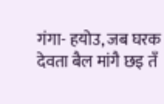गंगा- हयोउ, जब घरक देवता बैल मांगै छइ तँ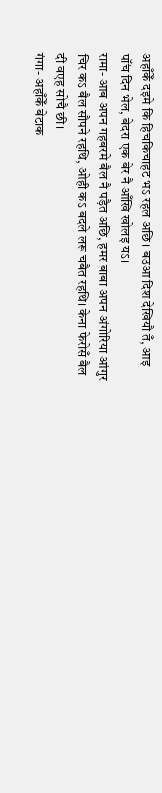अहाँकेँ दइमे कि हिचकिचाहट भऽ रहल अछि। बउआ दिश देखियौ तँ, आइ पॉंच दिन भेल, बेदरा एक बेर नै आँखि खोलइ यऽ।
रामा- आब अपन गहबरमे बैल नै पड़ैत अछि, हमर बाबा अपन अंगोरिया आंगुर चिर कऽ बैल सौपने रहथि, ओही कऽ बदले लरू चबैत रहथि। केना फेरोसँ बैल दी वएह सोचै छी।
गंगा- अहाँकेँ बेटाक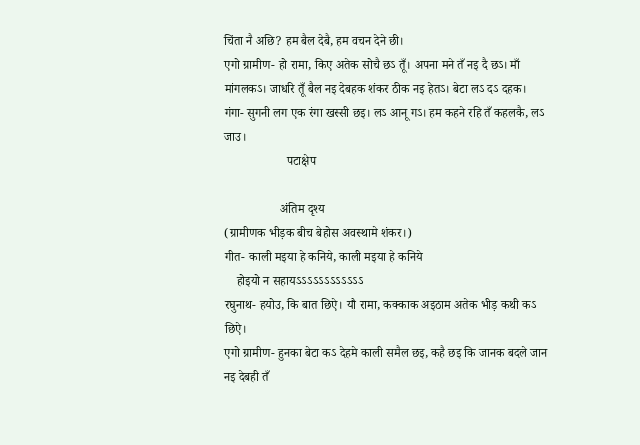चिंता नै अछि? हम बैल देबै, हम वचन देने छी।
एगो ग्रामीण- हो रामा, किए अतेक सोचै छऽ तूँ। अपना मने तँ नइ दै छऽ। माँ मांगलकऽ। जाधरि तूँ बैल नइ देबहक शंकर ठीक नइ हेतऽ। बेटा लऽ दऽ दहक।
गंगा- सुगनी लग एक रंगा खस्सी छइ। लऽ आनू गऽ। हम कहने रहि तँ कहलकै, लऽ जाउ।
                    पटाक्षेप

                  अंतिम दृश्य
(ग्रामीणक भीड़क बीच बेहोस अवस्थामे शंकर।)
गीत- काली मइया हे कनिये, काली मइया हे कनिये
    होइयो न सहायऽऽऽऽऽऽऽऽऽऽऽऽ
रघुनाथ- हयोउ, कि बात छिऐ। यौ रामा, कक्काक अइठाम अतेक भीड़ कथी कऽ छिऐ।
एगो ग्रामीण- हुनका बेटा कऽ देहमे काली समैल छइ, कहै छइ कि जानक बदले जान नइ देबही तँ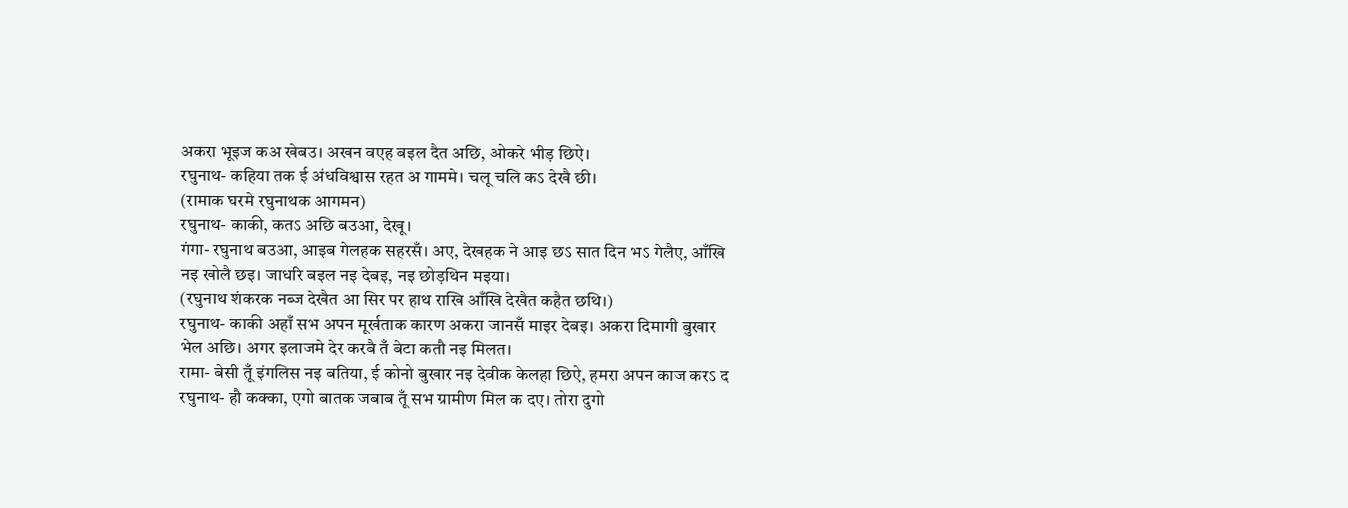अकरा भूइज कअ खेबउ। अखन वएह बइल दैत अछि, ओकरे भीड़ छिऐ।
रघुनाथ- कहिया तक ई अंधविश्वास रहत अ गाममे। चलू चलि कऽ देखै छी।
(रामाक घरमे रघुनाथक आगमन)
रघुनाथ- काकी, कतऽ अछि बउआ, देखू।
गंगा- रघुनाथ बउआ, आइब गेलहक सहरसँ। अए, देखहक ने आइ छऽ सात दिन भऽ गेलैए, आँखि नइ खोलै छइ। जाधरि बइल नइ देबइ, नइ छोड़थिन मइया।
(रघुनाथ शंकरक नब्ज देखैत आ सिर पर हाथ राखि आँखि देखैत कहैत छथि।)
रघुनाथ- काकी अहाँ सभ अपन मूर्खताक कारण अकरा जानसँ माइर देबइ। अकरा दिमागी बुखार भेल अछि। अगर इलाजमे देर करबै तँ बेटा कतौ नइ मिलत।
रामा- बेसी तूँ इंगलिस नइ बतिया, ई कोनो बुखार नइ देवीक केलहा छिऐ, हमरा अपन काज करऽ द
रघुनाथ- हौ कक्का, एगो बातक जबाब तूँ सभ ग्रामीण मिल क दए। तोरा दुगो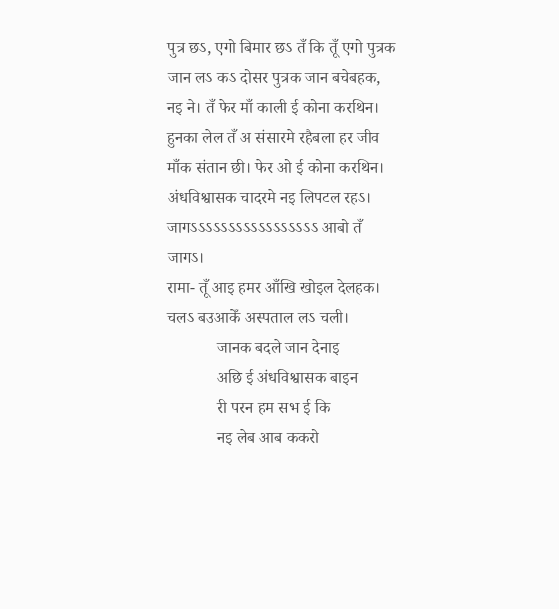पुत्र छऽ, एगो बिमार छऽ तँ कि तूँ एगो पुत्रक जान लऽ कऽ दोसर पुत्रक जान बचेबहक, नइ ने। तँ फेर माँ काली ई कोना करथिन। हुनका लेल तँ अ संसारमे रहैबला हर जीव माँक संतान छी। फेर ओ ई कोना करथिन। अंधविश्वासक चादरमे नइ लिपटल रहऽ। जागऽऽऽऽऽऽऽऽऽऽऽऽऽऽऽऽऽ आबो तँ जागऽ।
रामा- तूँ आइ हमर आँखि खोइल देलहक। चलऽ बउआकेँ अस्पताल लऽ चली।
            जानक बदले जान देनाइ
            अछि ई अंधविश्वासक बाइन
            री परन हम सभ ई कि
            नइ लेब आब ककरो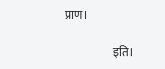प्राण।

                     इति।